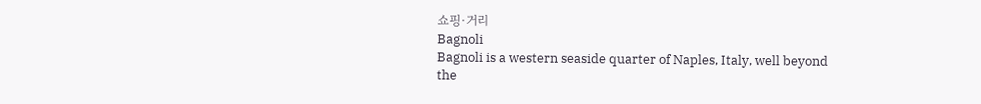쇼핑·거리
Bagnoli
Bagnoli is a western seaside quarter of Naples, Italy, well beyond the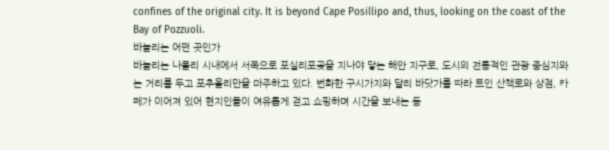confines of the original city. It is beyond Cape Posillipo and, thus, looking on the coast of the Bay of Pozzuoli.
바뇰리는 어떤 곳인가
바뇰리는 나폴리 시내에서 서쪽으로 포실리포곶을 지나야 닿는 해안 지구로, 도시의 전통적인 관광 중심지와는 거리를 두고 포추올리만을 마주하고 있다. 번화한 구시가지와 달리 바닷가를 따라 트인 산책로와 상점, 카페가 이어져 있어 현지인들이 여유롭게 걷고 쇼핑하며 시간을 보내는 동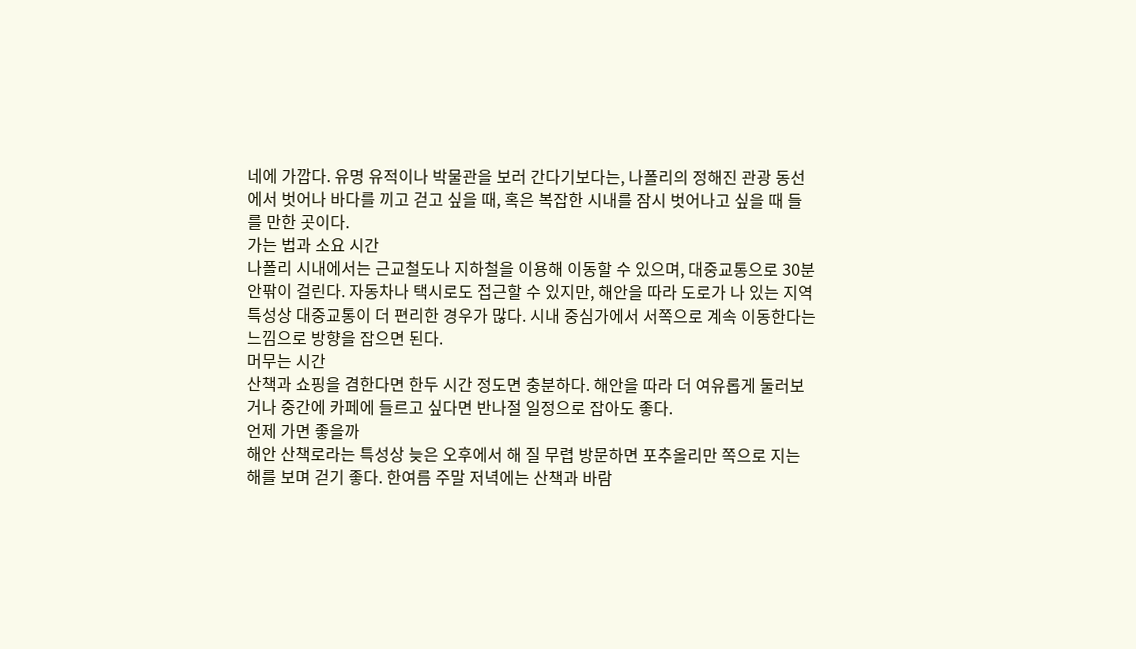네에 가깝다. 유명 유적이나 박물관을 보러 간다기보다는, 나폴리의 정해진 관광 동선에서 벗어나 바다를 끼고 걷고 싶을 때, 혹은 복잡한 시내를 잠시 벗어나고 싶을 때 들를 만한 곳이다.
가는 법과 소요 시간
나폴리 시내에서는 근교철도나 지하철을 이용해 이동할 수 있으며, 대중교통으로 30분 안팎이 걸린다. 자동차나 택시로도 접근할 수 있지만, 해안을 따라 도로가 나 있는 지역 특성상 대중교통이 더 편리한 경우가 많다. 시내 중심가에서 서쪽으로 계속 이동한다는 느낌으로 방향을 잡으면 된다.
머무는 시간
산책과 쇼핑을 겸한다면 한두 시간 정도면 충분하다. 해안을 따라 더 여유롭게 둘러보거나 중간에 카페에 들르고 싶다면 반나절 일정으로 잡아도 좋다.
언제 가면 좋을까
해안 산책로라는 특성상 늦은 오후에서 해 질 무렵 방문하면 포추올리만 쪽으로 지는 해를 보며 걷기 좋다. 한여름 주말 저녁에는 산책과 바람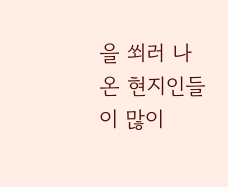을 쐬러 나온 현지인들이 많이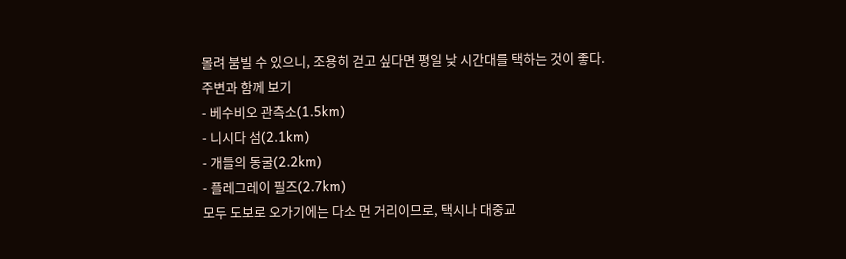몰려 붐빌 수 있으니, 조용히 걷고 싶다면 평일 낮 시간대를 택하는 것이 좋다.
주변과 함께 보기
- 베수비오 관측소(1.5km)
- 니시다 섬(2.1km)
- 개들의 동굴(2.2km)
- 플레그레이 필즈(2.7km)
모두 도보로 오가기에는 다소 먼 거리이므로, 택시나 대중교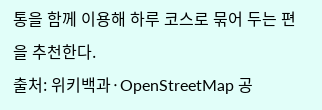통을 함께 이용해 하루 코스로 묶어 두는 편을 추천한다.
출처: 위키백과·OpenStreetMap 공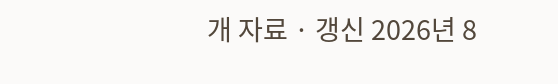개 자료 · 갱신 2026년 8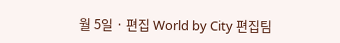월 5일 · 편집 World by City 편집팀